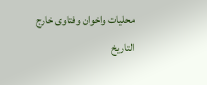محليات واخوان وفتاوى خارج التاريخ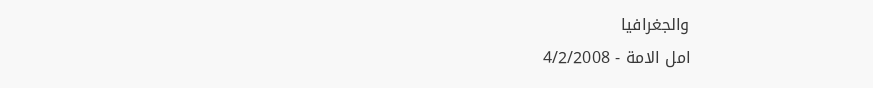والجغرافيا
امل الامة - 4/2/2008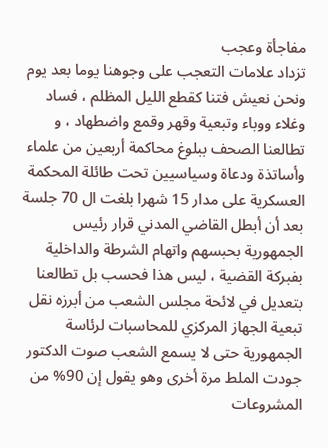مفاجأة وعجب
تزداد علامات التعجب على وجوهنا يوما بعد يوم ونحن نعيش فتنا كقطع الليل المظلم ، فساد وغلاء ووباء وتبعية وقهر وقمع واضطهاد ، و تطالعنا الصحف ببلوغ محاكمة أربعين من علماء وأساتذة ودعاة وسياسيين تحت طائلة المحكمة العسكرية على مدار 15 شهرا بلغت ال 70 جلسة بعد أن أبطل القاضي المدني قرار رئيس الجمهورية بحبسهم واتهام الشرطة والداخلية بفبركة القضية ، ليس هذا فحسب بل تطالعنا بتعديل في لائحة مجلس الشعب من أبرزه نقل تبعية الجهاز المركزي للمحاسبات لرئاسة الجمهورية حتى لا يسمع الشعب صوت الدكتور جودت الملط مرة أخرى وهو يقول إن 90% من المشروعات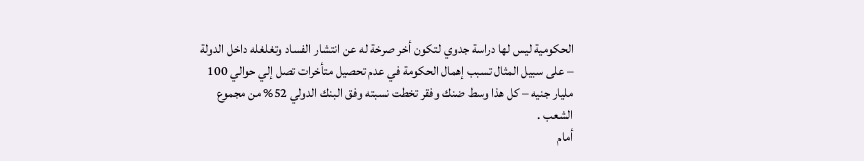الحكومية ليس لها دراسة جدوي لتكون أخر صرخة له عن انتشار الفساد وتغلغله داخل الدولة – على سبيل المثال تسبب إهمال الحكومة في عدم تحصيل متأخرات تصل إلي حوالي 100 مليار جنيه – كل هذا وسط ضنك وفقر تخطت نسبته وفق البنك الدولي 52% من مجموع الشعب .
أمام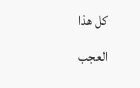كل هذا العجب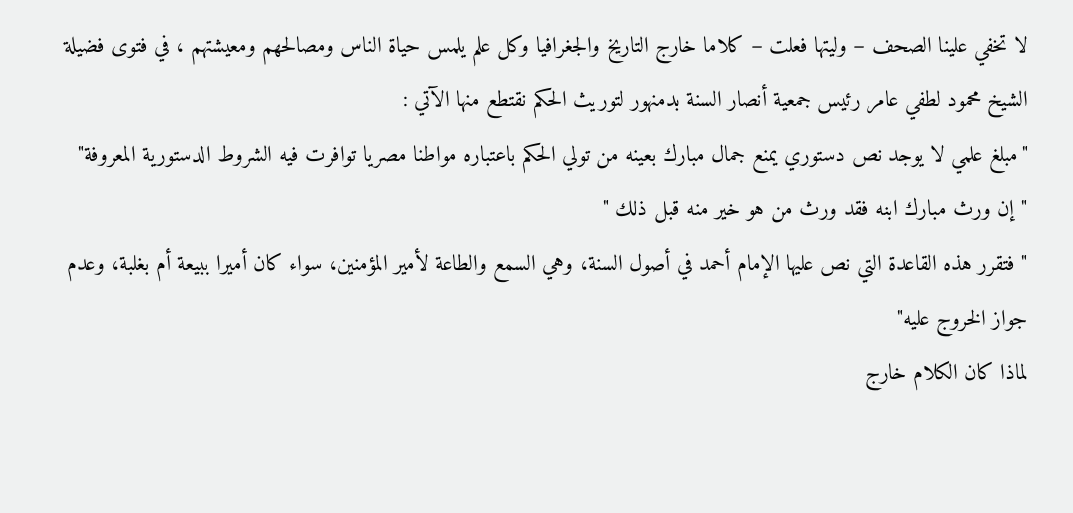لا تخفي علينا الصحف – وليتها فعلت – كلاما خارج التاريخ والجغرافيا وكل علم يلمس حياة الناس ومصالحهم ومعيشتهم ، في فتوى فضيلة الشيخ محمود لطفي عامر رئيس جمعية أنصار السنة بدمنهور لتوريث الحكم نقتطع منها الآتي :
"مبلغ علمي لا يوجد نص دستوري يمنع جمال مبارك بعينه من تولي الحكم باعتباره مواطنا مصريا توافرت فيه الشروط الدستورية المعروفة"
"إن ورث مبارك ابنه فقد ورث من هو خير منه قبل ذلك "
" فتقرر هذه القاعدة التي نص عليها الإمام أحمد في أصول السنة، وهي السمع والطاعة لأمير المؤمنين، سواء كان أميرا ببيعة أم بغلبة، وعدم جواز الخروج عليه"
لماذا كان الكلام خارج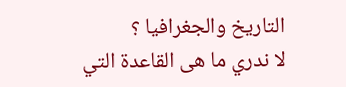التاريخ والجغرافيا ؟
لا ندري ما هى القاعدة التي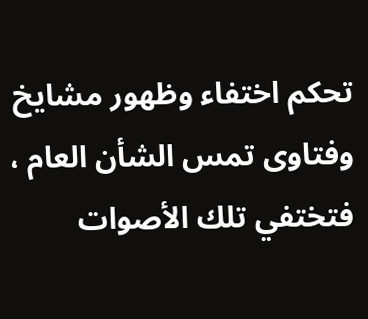تحكم اختفاء وظهور مشايخ وفتاوى تمس الشأن العام ، فتختفي تلك الأصوات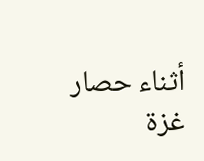أثناء حصار غزة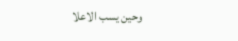وحين يسب الاعلا